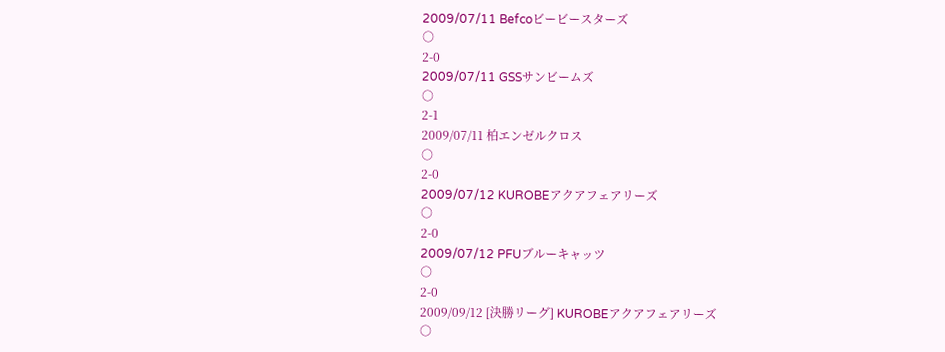2009/07/11 Befcoビービースターズ
○
2-0
2009/07/11 GSSサンビームズ
○
2-1
2009/07/11 柏エンゼルクロス
○
2-0
2009/07/12 KUROBEアクアフェアリーズ
○
2-0
2009/07/12 PFUブルーキャッツ
○
2-0
2009/09/12 [決勝リーグ] KUROBEアクアフェアリーズ
○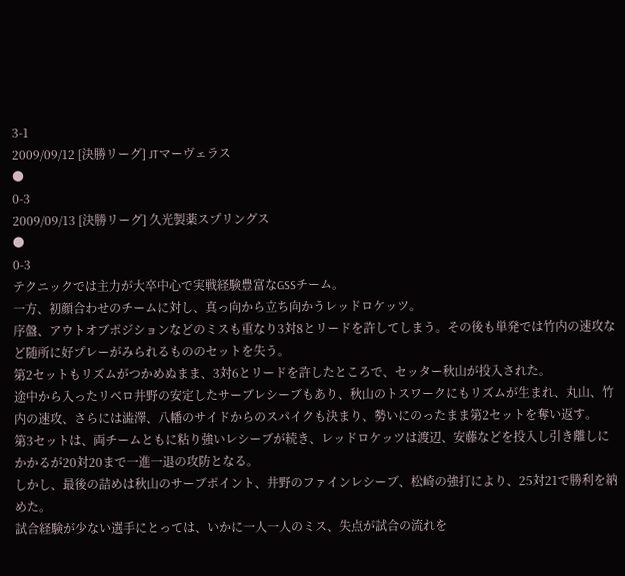3-1
2009/09/12 [決勝リーグ] JTマーヴェラス
●
0-3
2009/09/13 [決勝リーグ] 久光製薬スプリングス
●
0-3
テクニックでは主力が大卒中心で実戦経験豊富なGSSチーム。
一方、初顔合わせのチームに対し、真っ向から立ち向かうレッドロケッツ。
序盤、アウトオブポジションなどのミスも重なり3対8とリードを許してしまう。その後も単発では竹内の速攻など随所に好プレーがみられるもののセットを失う。
第2セットもリズムがつかめぬまま、3対6とリードを許したところで、セッター秋山が投入された。
途中から入ったリベロ井野の安定したサーブレシーブもあり、秋山のトスワークにもリズムが生まれ、丸山、竹内の速攻、さらには澁澤、八幡のサイドからのスパイクも決まり、勢いにのったまま第2セットを奪い返す。
第3セットは、両チームともに粘り強いレシーブが続き、レッドロケッツは渡辺、安藤などを投入し引き離しにかかるが20対20まで一進一退の攻防となる。
しかし、最後の詰めは秋山のサーブポイント、井野のファインレシーブ、松崎の強打により、25対21で勝利を納めた。
試合経験が少ない選手にとっては、いかに一人一人のミス、失点が試合の流れを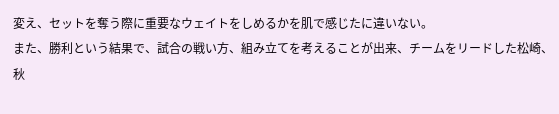変え、セットを奪う際に重要なウェイトをしめるかを肌で感じたに違いない。
また、勝利という結果で、試合の戦い方、組み立てを考えることが出来、チームをリードした松崎、秋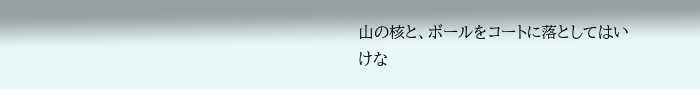山の核と、ボールをコートに落としてはいけな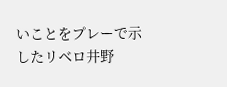いことをプレーで示したリベロ井野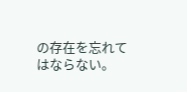の存在を忘れてはならない。